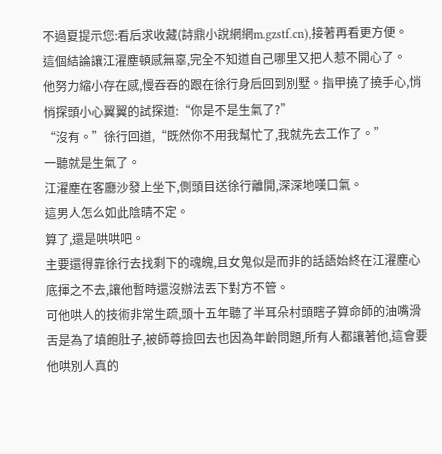不過夏提示您:看后求收藏(詩鼎小說網網m.gzstf.cn),接著再看更方便。
這個結論讓江濯塵頓感無辜,完全不知道自己哪里又把人惹不開心了。
他努力縮小存在感,慢吞吞的跟在徐行身后回到別墅。指甲撓了撓手心,悄悄探頭小心翼翼的試探道:“你是不是生氣了?”
“沒有。”徐行回道,“既然你不用我幫忙了,我就先去工作了。”
一聽就是生氣了。
江濯塵在客廳沙發上坐下,側頭目送徐行離開,深深地嘆口氣。
這男人怎么如此陰晴不定。
算了,還是哄哄吧。
主要還得靠徐行去找剩下的魂魄,且女鬼似是而非的話語始終在江濯塵心底揮之不去,讓他暫時還沒辦法丟下對方不管。
可他哄人的技術非常生疏,頭十五年聽了半耳朵村頭瞎子算命師的油嘴滑舌是為了填飽肚子,被師尊撿回去也因為年齡問題,所有人都讓著他,這會要他哄別人真的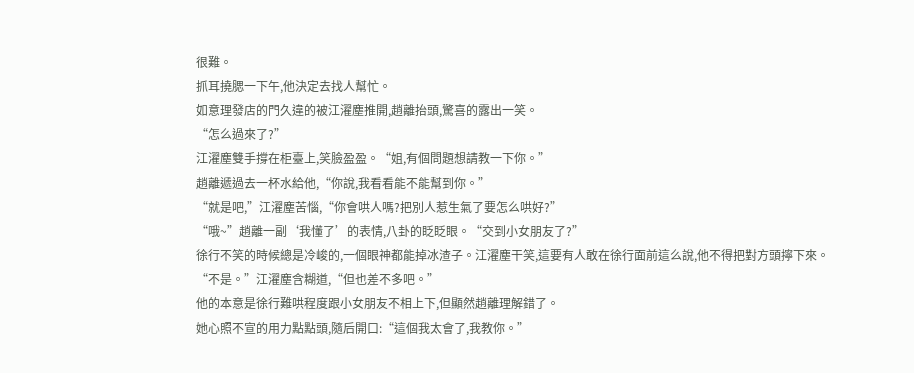很難。
抓耳撓腮一下午,他決定去找人幫忙。
如意理發店的門久違的被江濯塵推開,趙離抬頭,驚喜的露出一笑。
“怎么過來了?”
江濯塵雙手撐在柜臺上,笑臉盈盈。“姐,有個問題想請教一下你。”
趙離遞過去一杯水給他,“你說,我看看能不能幫到你。”
“就是吧,”江濯塵苦惱,“你會哄人嗎?把別人惹生氣了要怎么哄好?”
“哦~”趙離一副‘我懂了’的表情,八卦的眨眨眼。“交到小女朋友了?”
徐行不笑的時候總是冷峻的,一個眼神都能掉冰渣子。江濯塵干笑,這要有人敢在徐行面前這么說,他不得把對方頭擰下來。
“不是。”江濯塵含糊道,“但也差不多吧。”
他的本意是徐行難哄程度跟小女朋友不相上下,但顯然趙離理解錯了。
她心照不宣的用力點點頭,隨后開口:“這個我太會了,我教你。”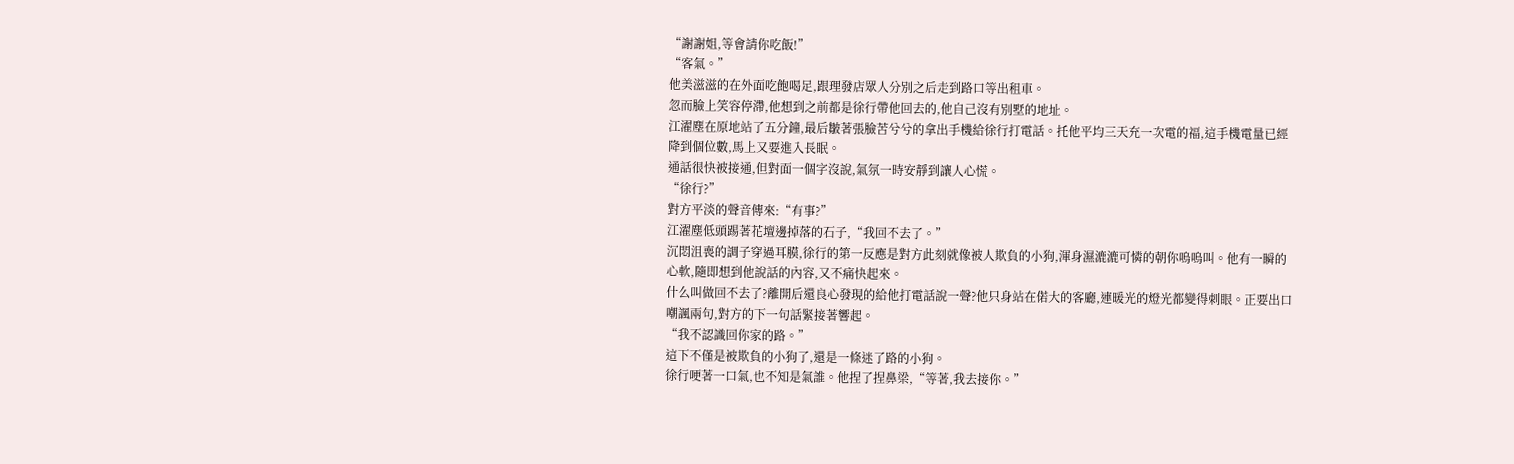“謝謝姐,等會請你吃飯!”
“客氣。”
他美滋滋的在外面吃飽喝足,跟理發店眾人分別之后走到路口等出租車。
忽而臉上笑容停滯,他想到之前都是徐行帶他回去的,他自己沒有別墅的地址。
江濯塵在原地站了五分鐘,最后皺著張臉苦兮兮的拿出手機給徐行打電話。托他平均三天充一次電的福,這手機電量已經降到個位數,馬上又要進入長眠。
通話很快被接通,但對面一個字沒說,氣氛一時安靜到讓人心慌。
“徐行?”
對方平淡的聲音傳來:“有事?”
江濯塵低頭踢著花壇邊掉落的石子,“我回不去了。”
沉悶沮喪的調子穿過耳膜,徐行的第一反應是對方此刻就像被人欺負的小狗,渾身濕漉漉可憐的朝你嗚嗚叫。他有一瞬的心軟,隨即想到他說話的內容,又不痛快起來。
什么叫做回不去了?離開后還良心發現的給他打電話說一聲?他只身站在偌大的客廳,連暖光的燈光都變得刺眼。正要出口嘲諷兩句,對方的下一句話緊接著響起。
“我不認識回你家的路。”
這下不僅是被欺負的小狗了,還是一條迷了路的小狗。
徐行哽著一口氣,也不知是氣誰。他捏了捏鼻梁,“等著,我去接你。”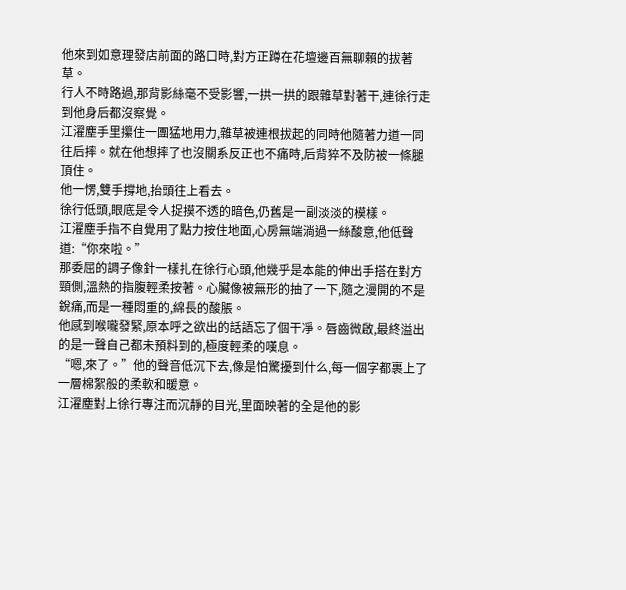他來到如意理發店前面的路口時,對方正蹲在花壇邊百無聊賴的拔著草。
行人不時路過,那背影絲毫不受影響,一拱一拱的跟雜草對著干,連徐行走到他身后都沒察覺。
江濯塵手里攥住一團猛地用力,雜草被連根拔起的同時他隨著力道一同往后摔。就在他想摔了也沒關系反正也不痛時,后背猝不及防被一條腿頂住。
他一愣,雙手撐地,抬頭往上看去。
徐行低頭,眼底是令人捉摸不透的暗色,仍舊是一副淡淡的模樣。
江濯塵手指不自覺用了點力按住地面,心房無端淌過一絲酸意,他低聲道:“你來啦。”
那委屈的調子像針一樣扎在徐行心頭,他幾乎是本能的伸出手搭在對方頸側,溫熱的指腹輕柔按著。心臟像被無形的抽了一下,隨之漫開的不是銳痛,而是一種悶重的,綿長的酸脹。
他感到喉嚨發緊,原本呼之欲出的話語忘了個干凈。唇齒微啟,最終溢出的是一聲自己都未預料到的,極度輕柔的嘆息。
“嗯,來了。”他的聲音低沉下去,像是怕驚擾到什么,每一個字都裹上了一層棉絮般的柔軟和暖意。
江濯塵對上徐行專注而沉靜的目光,里面映著的全是他的影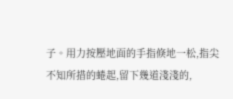子。用力按壓地面的手指倏地一松,指尖不知所措的蜷起,留下幾道淺淺的,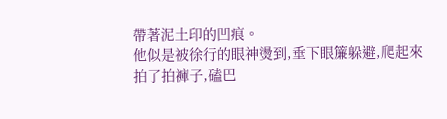帶著泥土印的凹痕。
他似是被徐行的眼神燙到,垂下眼簾躲避,爬起來拍了拍褲子,磕巴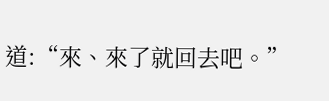道:“來、來了就回去吧。”